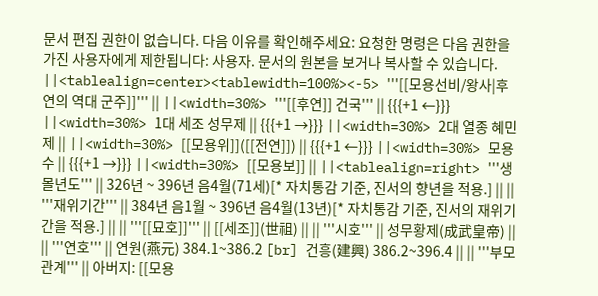문서 편집 권한이 없습니다. 다음 이유를 확인해주세요: 요청한 명령은 다음 권한을 가진 사용자에게 제한됩니다: 사용자. 문서의 원본을 보거나 복사할 수 있습니다. ||<tablealign=center><tablewidth=100%><-5> '''[[모용선비/왕사|후연의 역대 군주]]''' || ||<width=30%> '''[[후연]] 건국''' || {{{+1 ←}}} ||<width=30%> 1대 세조 성무제 || {{{+1 →}}} ||<width=30%> 2대 열종 혜민제 || ||<width=30%> [[모용위]]([[전연]]) || {{{+1 ←}}} ||<width=30%> 모용수 || {{{+1 →}}} ||<width=30%> [[모용보]] || ||<tablealign=right> '''생몰년도''' || 326년 ~ 396년 음4월(71세)[* 자치통감 기준, 진서의 향년을 적용.] || || '''재위기간''' || 384년 음1월 ~ 396년 음4월(13년)[* 자치통감 기준, 진서의 재위기간을 적용.] || || '''[[묘호]]''' || [[세조]](世祖) || || '''시호''' || 성무황제(成武皇帝) || || '''연호''' || 연원(燕元) 384.1~386.2 [br] 건흥(建興) 386.2~396.4 || || '''부모관계''' || 아버지: [[모용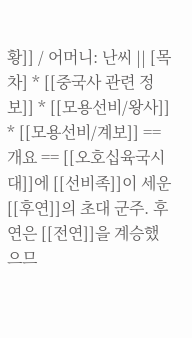황]] / 어머니: 난씨 || [목차] * [[중국사 관련 정보]] * [[모용선비/왕사]] * [[모용선비/계보]] == 개요 == [[오호십육국시대]]에 [[선비족]]이 세운 [[후연]]의 초대 군주. 후연은 [[전연]]을 계승했으므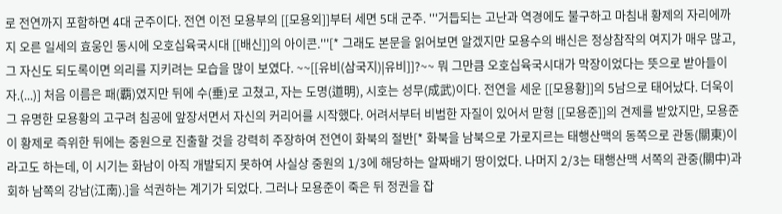로 전연까지 포함하면 4대 군주이다. 전연 이전 모용부의 [[모용외]]부터 세면 5대 군주. '''거듭되는 고난과 역경에도 불구하고 마침내 황제의 자리에까지 오른 일세의 효웅인 동시에 오호십육국시대 [[배신]]의 아이콘.'''[* 그래도 본문을 읽어보면 알겠지만 모용수의 배신은 정상참작의 여지가 매우 많고, 그 자신도 되도록이면 의리를 지키려는 모습을 많이 보였다. ~~[[유비(삼국지)|유비]]?~~ 뭐 그만큼 오호십육국시대가 막장이었다는 뜻으로 받아들이자.(...)] 처음 이름은 패(覇)였지만 뒤에 수(垂)로 고쳤고, 자는 도명(道明), 시호는 성무(成武)이다. 전연을 세운 [[모용황]]의 5남으로 태어났다. 더욱이 그 유명한 모용황의 고구려 침공에 앞장서면서 자신의 커리어를 시작했다. 어려서부터 비범한 자질이 있어서 맏형 [[모용준]]의 견제를 받았지만, 모용준이 황제로 즉위한 뒤에는 중원으로 진출할 것을 강력히 주장하여 전연이 화북의 절반[* 화북을 남북으로 가로지르는 태행산맥의 동쪽으로 관동(關東)이라고도 하는데, 이 시기는 화남이 아직 개발되지 못하여 사실상 중원의 1/3에 해당하는 알짜배기 땅이었다. 나머지 2/3는 태행산맥 서쪽의 관중(關中)과 회하 남쪽의 강남(江南).]을 석권하는 계기가 되었다. 그러나 모용준이 죽은 뒤 정권을 잡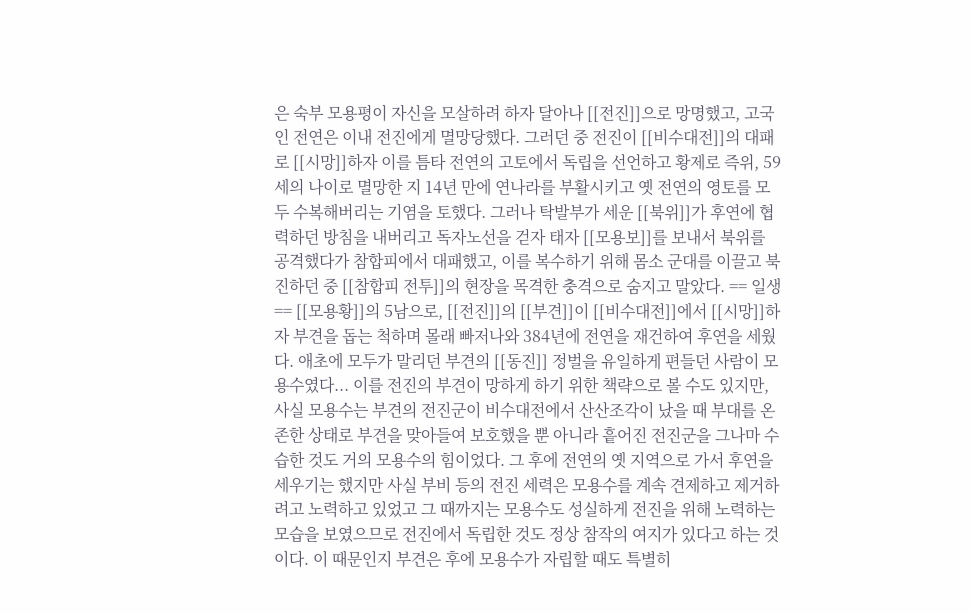은 숙부 모용평이 자신을 모살하려 하자 달아나 [[전진]]으로 망명했고, 고국인 전연은 이내 전진에게 멸망당했다. 그러던 중 전진이 [[비수대전]]의 대패로 [[시망]]하자 이를 틈타 전연의 고토에서 독립을 선언하고 황제로 즉위, 59세의 나이로 멸망한 지 14년 만에 연나라를 부활시키고 옛 전연의 영토를 모두 수복해버리는 기염을 토했다. 그러나 탁발부가 세운 [[북위]]가 후연에 협력하던 방침을 내버리고 독자노선을 걷자 태자 [[모용보]]를 보내서 북위를 공격했다가 참합피에서 대패했고, 이를 복수하기 위해 몸소 군대를 이끌고 북진하던 중 [[참합피 전투]]의 현장을 목격한 충격으로 숨지고 말았다. == 일생 == [[모용황]]의 5남으로, [[전진]]의 [[부견]]이 [[비수대전]]에서 [[시망]]하자 부견을 돕는 척하며 몰래 빠저나와 384년에 전연을 재건하여 후연을 세웠다. 애초에 모두가 말리던 부견의 [[동진]] 정벌을 유일하게 편들던 사람이 모용수였다... 이를 전진의 부견이 망하게 하기 위한 책략으로 볼 수도 있지만, 사실 모용수는 부견의 전진군이 비수대전에서 산산조각이 났을 때 부대를 온존한 상태로 부견을 맞아들여 보호했을 뿐 아니라 흩어진 전진군을 그나마 수습한 것도 거의 모용수의 힘이었다. 그 후에 전연의 옛 지역으로 가서 후연을 세우기는 했지만 사실 부비 등의 전진 세력은 모용수를 계속 견제하고 제거하려고 노력하고 있었고 그 때까지는 모용수도 성실하게 전진을 위해 노력하는 모습을 보였으므로 전진에서 독립한 것도 정상 참작의 여지가 있다고 하는 것이다. 이 때문인지 부견은 후에 모용수가 자립할 때도 특별히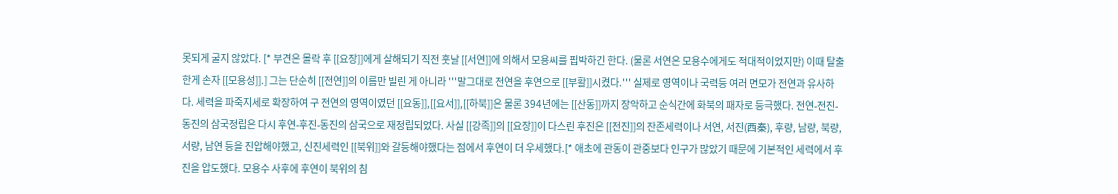못되게 굴지 않았다. [* 부견은 몰락 후 [[요장]]에게 살해되기 직전 훗날 [[서연]]에 의해서 모용씨를 핍박하긴 한다. (물론 서연은 모용수에게도 적대적이었지만) 이때 탈출한게 손자 [[모용성]].] 그는 단순히 [[전연]]의 이름만 빌린 게 아니라 '''말그대로 전연을 후연으로 [[부활]]시켰다.''' 실제로 영역이나 국력등 여러 면모가 전연과 유사하다. 세력을 파죽지세로 확장하여 구 전연의 영역이였던 [[요동]],[[요서]],[[하북]]은 물론 394년에는 [[산동]]까지 장악하고 순식간에 화북의 패자로 등극했다. 전연-전진-동진의 삼국정립은 다시 후연-후진-동진의 삼국으로 재정립되었다. 사실 [[강족]]의 [[요장]]이 다스린 후진은 [[전진]]의 잔존세력이나 서연, 서진(西秦), 후량, 남량, 북량, 서량, 남연 등을 진압해야했고, 신진세력인 [[북위]]와 갈등해야했다는 점에서 후연이 더 우세했다.[* 애초에 관동이 관중보다 인구가 많았기 때문에 기본적인 세력에서 후진을 압도했다. 모용수 사후에 후연이 북위의 침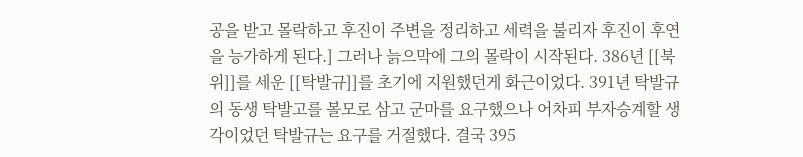공을 받고 몰락하고 후진이 주변을 정리하고 세력을 불리자 후진이 후연을 능가하게 된다.] 그러나 늙으막에 그의 몰락이 시작된다. 386년 [[북위]]를 세운 [[탁발규]]를 초기에 지원했던게 화근이었다. 391년 탁발규의 동생 탁발고를 볼모로 삼고 군마를 요구했으나 어차피 부자승계할 생각이었던 탁발규는 요구를 거절했다. 결국 395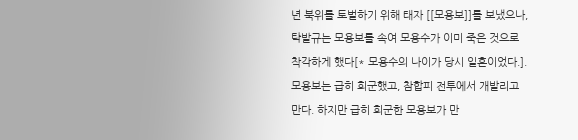년 북위를 토벌하기 위해 태자 [[모용보]]를 보냈으나, 탁발규는 모용보를 속여 모용수가 이미 죽은 것으로 착각하게 했다[* 모용수의 나이가 당시 일흔이었다.]. 모용보는 급히 회군했고, 참합피 전투에서 개발리고 만다. 하지만 급히 회군한 모용보가 만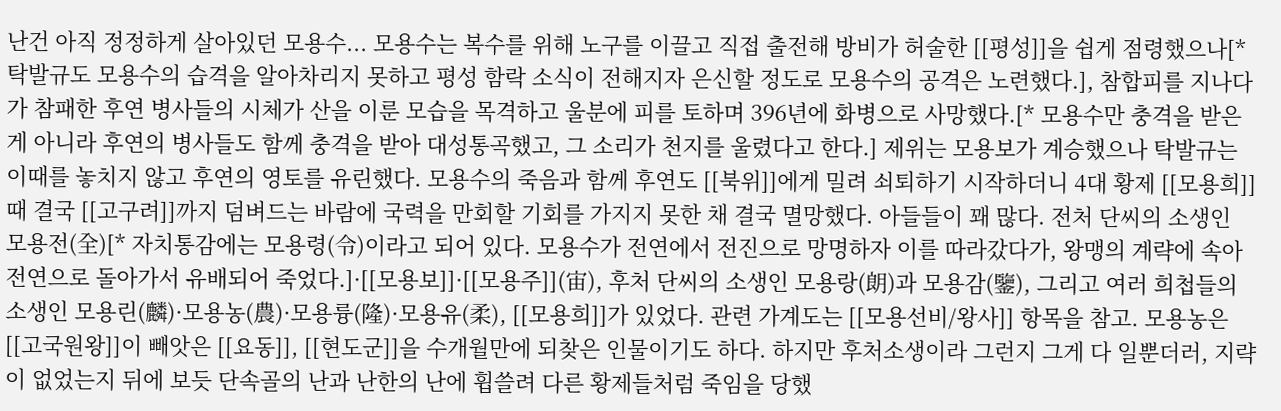난건 아직 정정하게 살아있던 모용수... 모용수는 복수를 위해 노구를 이끌고 직접 출전해 방비가 허술한 [[평성]]을 쉽게 점령했으나[* 탁발규도 모용수의 습격을 알아차리지 못하고 평성 함락 소식이 전해지자 은신할 정도로 모용수의 공격은 노련했다.], 참합피를 지나다가 참패한 후연 병사들의 시체가 산을 이룬 모습을 목격하고 울분에 피를 토하며 396년에 화병으로 사망했다.[* 모용수만 충격을 받은게 아니라 후연의 병사들도 함께 충격을 받아 대성통곡했고, 그 소리가 천지를 울렸다고 한다.] 제위는 모용보가 계승했으나 탁발규는 이때를 놓치지 않고 후연의 영토를 유린했다. 모용수의 죽음과 함께 후연도 [[북위]]에게 밀려 쇠퇴하기 시작하더니 4대 황제 [[모용희]] 때 결국 [[고구려]]까지 덤벼드는 바람에 국력을 만회할 기회를 가지지 못한 채 결국 멸망했다. 아들들이 꽤 많다. 전처 단씨의 소생인 모용전(全)[* 자치통감에는 모용령(令)이라고 되어 있다. 모용수가 전연에서 전진으로 망명하자 이를 따라갔다가, 왕맹의 계략에 속아 전연으로 돌아가서 유배되어 죽었다.]·[[모용보]]·[[모용주]](宙), 후처 단씨의 소생인 모용랑(朗)과 모용감(鑒), 그리고 여러 희첩들의 소생인 모용린(麟)·모용농(農)·모용륭(隆)·모용유(柔), [[모용희]]가 있었다. 관련 가계도는 [[모용선비/왕사]] 항목을 참고. 모용농은 [[고국원왕]]이 빼앗은 [[요동]], [[현도군]]을 수개월만에 되찾은 인물이기도 하다. 하지만 후처소생이라 그런지 그게 다 일뿐더러, 지략이 없었는지 뒤에 보듯 단속골의 난과 난한의 난에 휩쓸려 다른 황제들처럼 죽임을 당했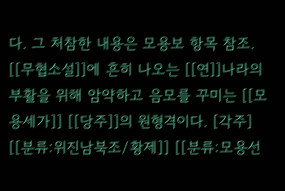다. 그 처참한 내용은 모용보 항목 참조. [[무협소설]]에 흔히 나오는 [[연]]나라의 부활을 위해 암약하고 음모를 꾸미는 [[모용세가]] [[당주]]의 원형격이다. [각주] [[분류:위진남북조/황제]] [[분류:모용선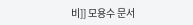비]] 모용수 문서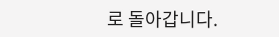로 돌아갑니다.